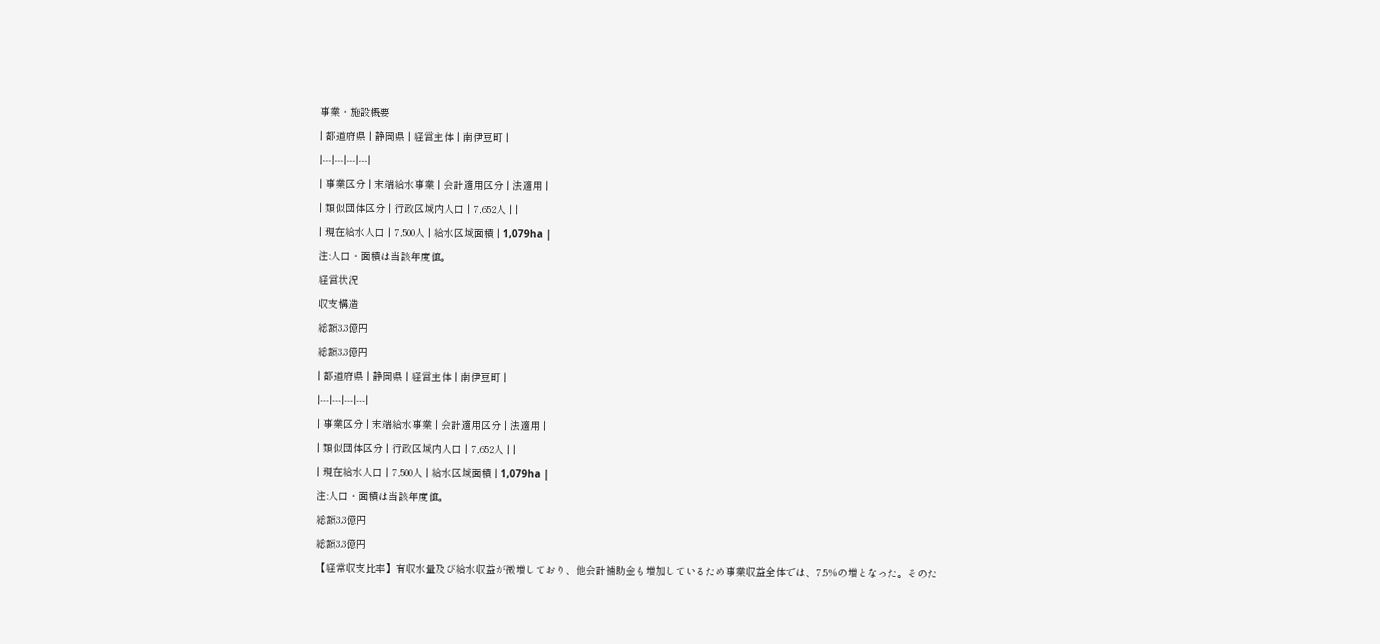事業・施設概要
| 都道府県 | 静岡県 | 経営主体 | 南伊豆町 |
|---|---|---|---|
| 事業区分 | 末端給水事業 | 会計適用区分 | 法適用 |
| 類似団体区分 | 行政区域内人口 | 7,652人 | |
| 現在給水人口 | 7,500人 | 給水区域面積 | 1,079ha |
注:人口・面積は当該年度値。
経営状況
収支構造
総額3.3億円
総額3.3億円
| 都道府県 | 静岡県 | 経営主体 | 南伊豆町 |
|---|---|---|---|
| 事業区分 | 末端給水事業 | 会計適用区分 | 法適用 |
| 類似団体区分 | 行政区域内人口 | 7,652人 | |
| 現在給水人口 | 7,500人 | 給水区域面積 | 1,079ha |
注:人口・面積は当該年度値。
総額3.3億円
総額3.3億円
【経常収支比率】有収水量及び給水収益が微増しており、他会計補助金も増加しているため事業収益全体では、7.5%の増となった。そのた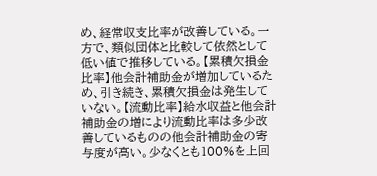め、経常収支比率が改善している。一方で、類似団体と比較して依然として低い値で推移している。【累積欠損金比率】他会計補助金が増加しているため、引き続き、累積欠損金は発生していない。【流動比率】給水収益と他会計補助金の増により流動比率は多少改善しているものの他会計補助金の寄与度が高い。少なくとも100%を上回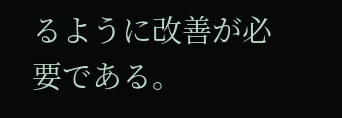るように改善が必要である。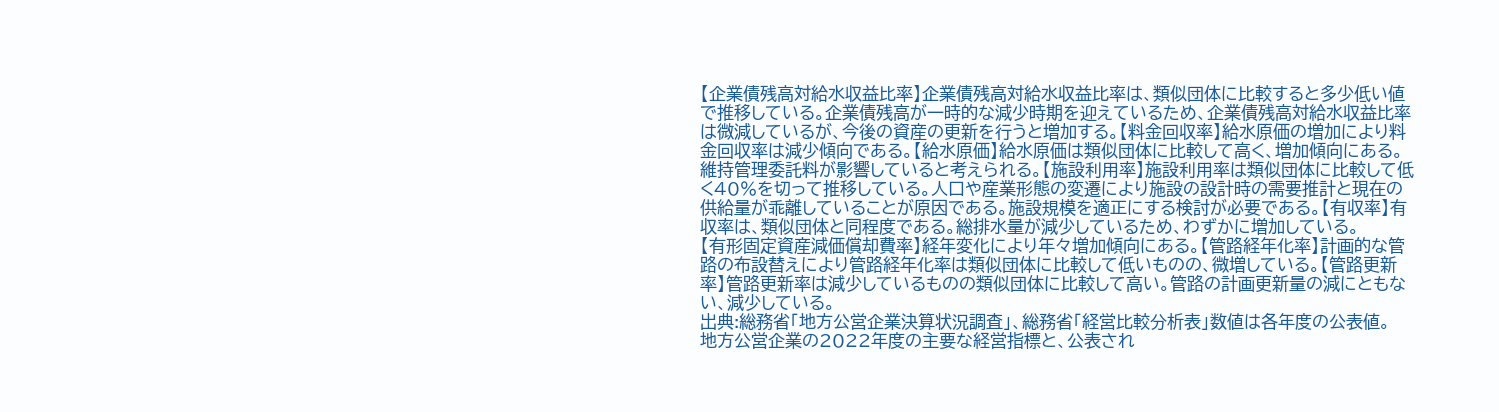【企業債残高対給水収益比率】企業債残高対給水収益比率は、類似団体に比較すると多少低い値で推移している。企業債残高が一時的な減少時期を迎えているため、企業債残高対給水収益比率は微減しているが、今後の資産の更新を行うと増加する。【料金回収率】給水原価の増加により料金回収率は減少傾向である。【給水原価】給水原価は類似団体に比較して高く、増加傾向にある。維持管理委託料が影響していると考えられる。【施設利用率】施設利用率は類似団体に比較して低く40%を切って推移している。人口や産業形態の変遷により施設の設計時の需要推計と現在の供給量が乖離していることが原因である。施設規模を適正にする検討が必要である。【有収率】有収率は、類似団体と同程度である。総排水量が減少しているため、わずかに増加している。
【有形固定資産減価償却費率】経年変化により年々増加傾向にある。【管路経年化率】計画的な管路の布設替えにより管路経年化率は類似団体に比較して低いものの、微増している。【管路更新率】管路更新率は減少しているものの類似団体に比較して高い。管路の計画更新量の減にともない、減少している。
出典:総務省「地方公営企業決算状況調査」、総務省「経営比較分析表」数値は各年度の公表値。
地方公営企業の2022年度の主要な経営指標と、公表され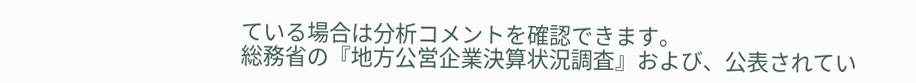ている場合は分析コメントを確認できます。
総務省の『地方公営企業決算状況調査』および、公表されてい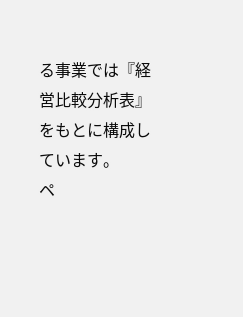る事業では『経営比較分析表』をもとに構成しています。
ペ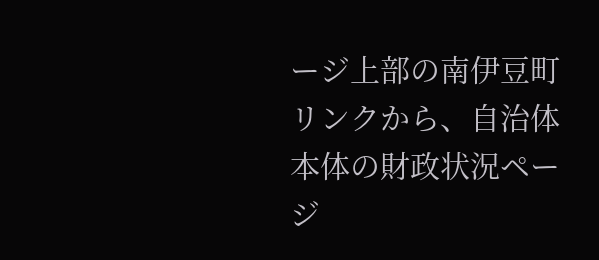ージ上部の南伊豆町リンクから、自治体本体の財政状況ページ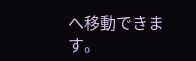へ移動できます。